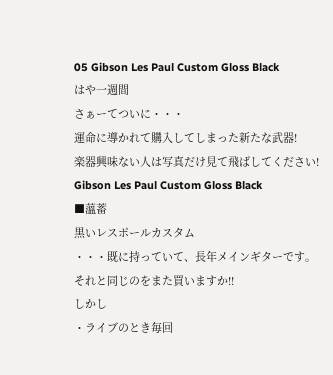05 Gibson Les Paul Custom Gloss Black
はや一週間
さぁーてついに・・・
運命に導かれて購入してしまった新たな武器!
楽器興味ない人は写真だけ見て飛ばしてください!
Gibson Les Paul Custom Gloss Black
■薀蓄
黒いレスポールカスタム
・・・既に持っていて、長年メインギターです。
それと同じのをまた買いますか!!
しかし
・ライブのとき毎回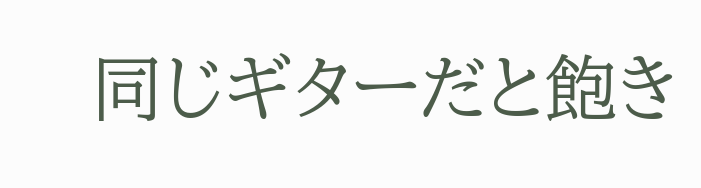同じギターだと飽き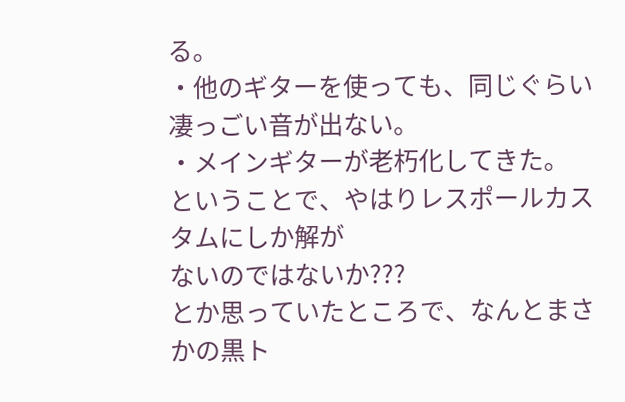る。
・他のギターを使っても、同じぐらい凄っごい音が出ない。
・メインギターが老朽化してきた。
ということで、やはりレスポールカスタムにしか解が
ないのではないか???
とか思っていたところで、なんとまさかの黒ト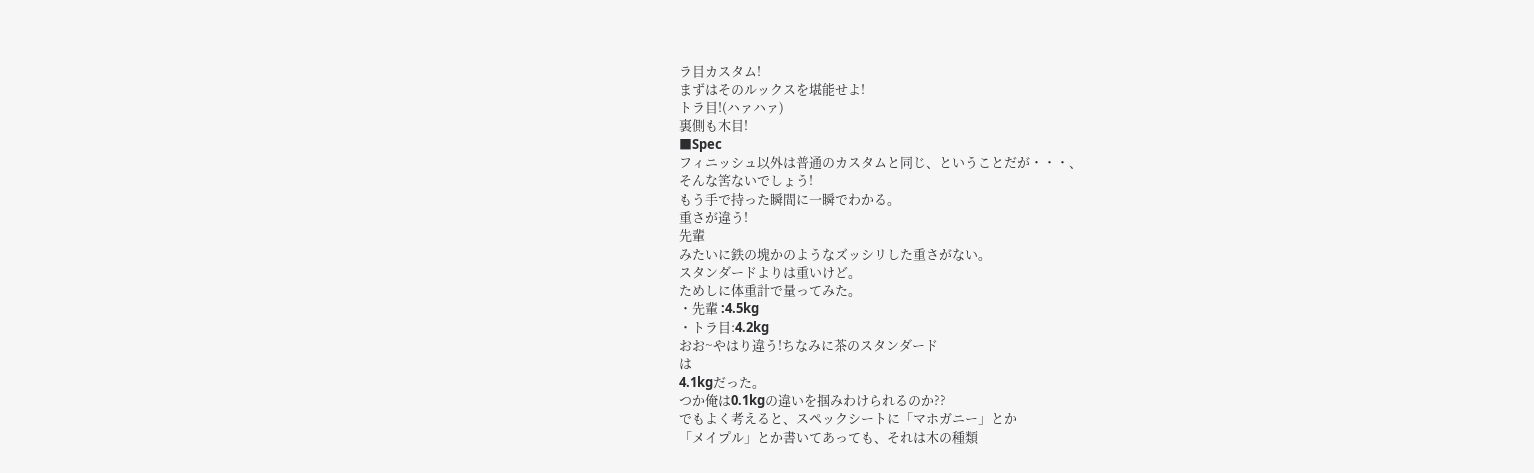ラ目カスタム!
まずはそのルックスを堪能せよ!
トラ目!(ハァハァ)
裏側も木目!
■Spec
フィニッシュ以外は普通のカスタムと同じ、ということだが・・・、
そんな筈ないでしょう!
もう手で持った瞬間に一瞬でわかる。
重さが違う!
先輩
みたいに鉄の塊かのようなズッシリした重さがない。
スタンダードよりは重いけど。
ためしに体重計で量ってみた。
・先輩 :4.5kg
・トラ目:4.2kg
おお~やはり違う!ちなみに茶のスタンダード
は
4.1kgだった。
つか俺は0.1kgの違いを掴みわけられるのか??
でもよく考えると、スペックシートに「マホガニー」とか
「メイプル」とか書いてあっても、それは木の種類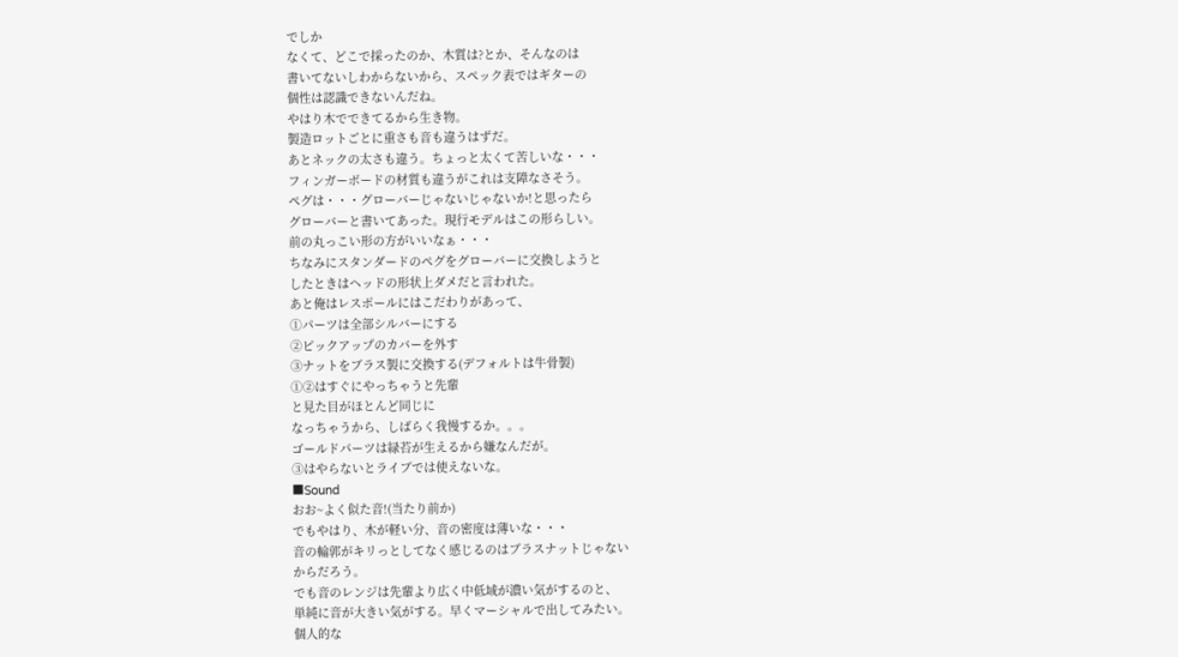でしか
なくて、どこで採ったのか、木質は?とか、そんなのは
書いてないしわからないから、スペック表ではギターの
個性は認識できないんだね。
やはり木でできてるから生き物。
製造ロットごとに重さも音も違うはずだ。
あとネックの太さも違う。ちょっと太くて苦しいな・・・
フィンガーボードの材質も違うがこれは支障なさそう。
ペグは・・・グローバーじゃないじゃないか!と思ったら
グローバーと書いてあった。現行モデルはこの形らしい。
前の丸っこい形の方がいいなぁ・・・
ちなみにスタンダードのペグをグローバーに交換しようと
したときはヘッドの形状上ダメだと言われた。
あと俺はレスポールにはこだわりがあって、
①パーツは全部シルバーにする
②ピックアップのカバーを外す
③ナットをブラス製に交換する(デフォルトは牛骨製)
①②はすぐにやっちゃうと先輩
と見た目がほとんど同じに
なっちゃうから、しばらく我慢するか。。。
ゴールドパーツは緑苔が生えるから嫌なんだが。
③はやらないとライブでは使えないな。
■Sound
おお~よく似た音!(当たり前か)
でもやはり、木が軽い分、音の密度は薄いな・・・
音の輪郭がキリっとしてなく感じるのはブラスナットじゃない
からだろう。
でも音のレンジは先輩より広く中低域が濃い気がするのと、
単純に音が大きい気がする。早くマーシャルで出してみたい。
個人的な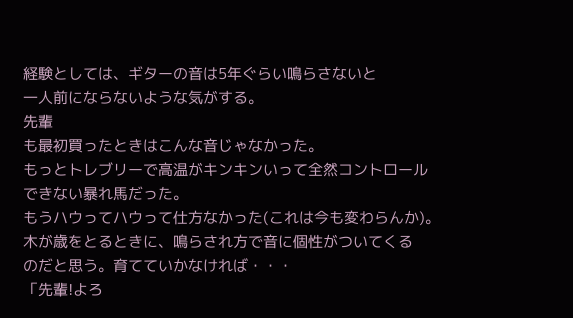経験としては、ギターの音は5年ぐらい鳴らさないと
一人前にならないような気がする。
先輩
も最初買ったときはこんな音じゃなかった。
もっとトレブリーで高温がキンキンいって全然コントロール
できない暴れ馬だった。
もうハウってハウって仕方なかった(これは今も変わらんか)。
木が歳をとるときに、鳴らされ方で音に個性がついてくる
のだと思う。育てていかなければ・・・
「先輩!よろ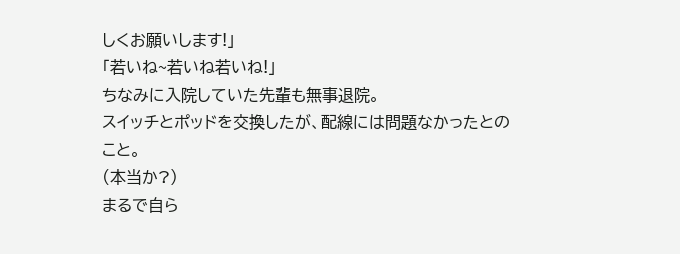しくお願いします!」
「若いね~若いね若いね!」
ちなみに入院していた先輩も無事退院。
スイッチとポッドを交換したが、配線には問題なかったとのこと。
(本当か?)
まるで自ら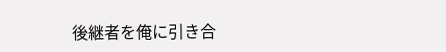後継者を俺に引き合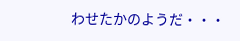わせたかのようだ・・・